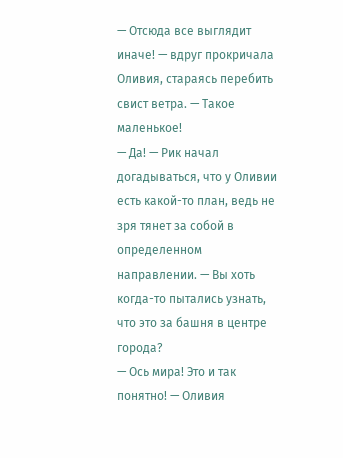— Отсюда все выглядит иначе! — вдруг прокричала Оливия, стараясь перебить свист ветра. — Такое маленькое!
— Да! — Рик начал догадываться, что у Оливии есть какой-то план, ведь не зря тянет за собой в определенном направлении. — Вы хоть когда-то пытались узнать, что это за башня в центре города?
— Ось мира! Это и так понятно! — Оливия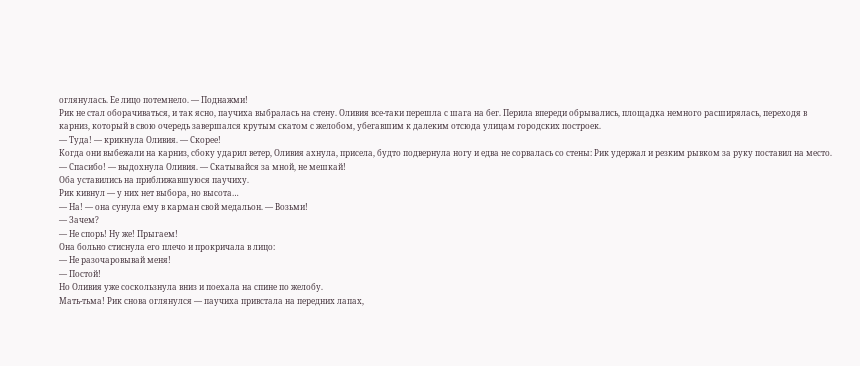оглянулась. Ее лицо потемнело. — Поднажми!
Рик не стал оборачиваться, и так ясно, паучиха выбралась на стену. Оливия все-таки перешла с шага на бег. Перила впереди обрывались, площадка немного расширялась, переходя в карниз, который в свою очередь завершался крутым скатом с желобом, убегавшим к далеким отсюда улицам городских построек.
— Туда! — крикнула Оливия. — Скорее!
Когда они выбежали на карниз, сбоку ударил ветер, Оливия ахнула, присела, будто подвернула ногу и едва не сорвалась со стены: Рик удержал и резким рывком за руку поставил на место.
— Спасибо! — выдохнула Оливия. — Скатывайся за мной, не мешкай!
Оба уставились на приближавшуюся паучиху.
Рик кивнул — у них нет выбора, но высота…
— На! — она сунула ему в карман свой медальон. — Возьми!
— Зачем?
— Не спорь! Ну же! Прыгаем!
Она больно стиснула его плечо и прокричала в лицо:
— Не разочаровывай меня!
— Постой!
Но Оливия уже соскользнула вниз и поехала на спине по желобу.
Мать-тьма! Рик снова оглянулся — паучиха привстала на передних лапах,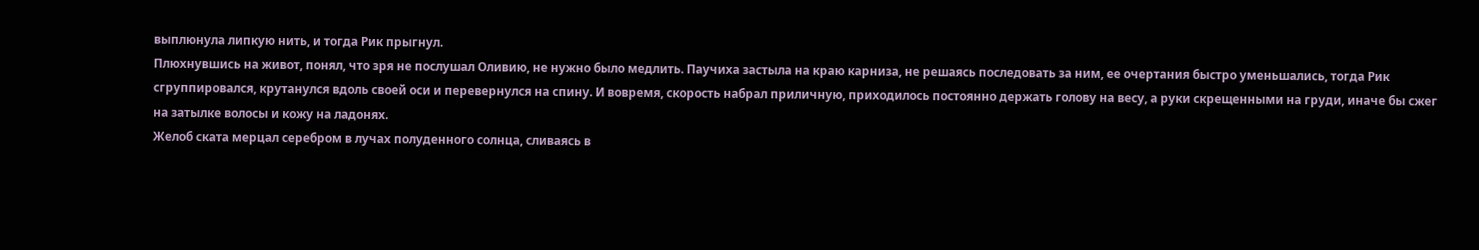выплюнула липкую нить, и тогда Рик прыгнул.
Плюхнувшись на живот, понял, что зря не послушал Оливию, не нужно было медлить. Паучиха застыла на краю карниза, не решаясь последовать за ним, ее очертания быстро уменьшались, тогда Рик сгруппировался, крутанулся вдоль своей оси и перевернулся на спину. И вовремя, скорость набрал приличную, приходилось постоянно держать голову на весу, а руки скрещенными на груди, иначе бы сжег на затылке волосы и кожу на ладонях.
Желоб ската мерцал серебром в лучах полуденного солнца, сливаясь в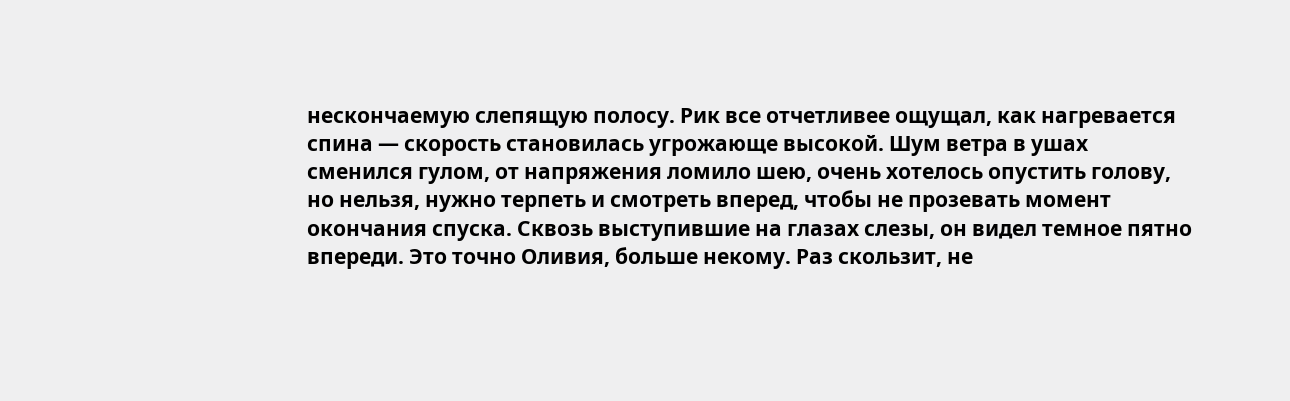нескончаемую слепящую полосу. Рик все отчетливее ощущал, как нагревается спина — скорость становилась угрожающе высокой. Шум ветра в ушах сменился гулом, от напряжения ломило шею, очень хотелось опустить голову, но нельзя, нужно терпеть и смотреть вперед, чтобы не прозевать момент окончания спуска. Сквозь выступившие на глазах слезы, он видел темное пятно впереди. Это точно Оливия, больше некому. Раз скользит, не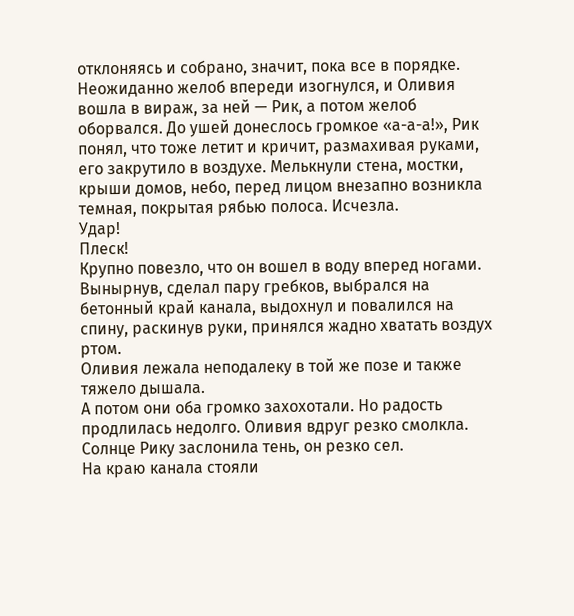отклоняясь и собрано, значит, пока все в порядке.
Неожиданно желоб впереди изогнулся, и Оливия вошла в вираж, за ней — Рик, а потом желоб оборвался. До ушей донеслось громкое «а-а-а!», Рик понял, что тоже летит и кричит, размахивая руками, его закрутило в воздухе. Мелькнули стена, мостки, крыши домов, небо, перед лицом внезапно возникла темная, покрытая рябью полоса. Исчезла.
Удар!
Плеск!
Крупно повезло, что он вошел в воду вперед ногами. Вынырнув, сделал пару гребков, выбрался на бетонный край канала, выдохнул и повалился на спину, раскинув руки, принялся жадно хватать воздух ртом.
Оливия лежала неподалеку в той же позе и также тяжело дышала.
А потом они оба громко захохотали. Но радость продлилась недолго. Оливия вдруг резко смолкла. Солнце Рику заслонила тень, он резко сел.
На краю канала стояли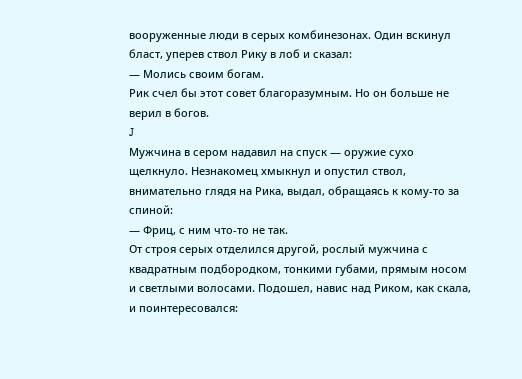вооруженные люди в серых комбинезонах. Один вскинул бласт, уперев ствол Рику в лоб и сказал:
— Молись своим богам.
Рик счел бы этот совет благоразумным. Но он больше не верил в богов.
J
Мужчина в сером надавил на спуск — оружие сухо щелкнуло. Незнакомец хмыкнул и опустил ствол, внимательно глядя на Рика, выдал, обращаясь к кому-то за спиной:
— Фриц, с ним что-то не так.
От строя серых отделился другой, рослый мужчина с квадратным подбородком, тонкими губами, прямым носом и светлыми волосами. Подошел, навис над Риком, как скала, и поинтересовался: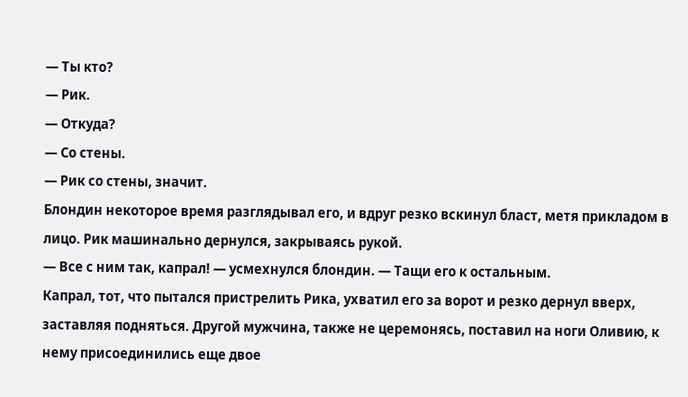— Ты кто?
— Рик.
— Откуда?
— Со стены.
— Рик со стены, значит.
Блондин некоторое время разглядывал его, и вдруг резко вскинул бласт, метя прикладом в лицо. Рик машинально дернулся, закрываясь рукой.
— Все с ним так, капрал! — усмехнулся блондин. — Тащи его к остальным.
Капрал, тот, что пытался пристрелить Рика, ухватил его за ворот и резко дернул вверх, заставляя подняться. Другой мужчина, также не церемонясь, поставил на ноги Оливию, к нему присоединились еще двое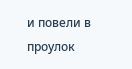и повели в проулок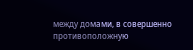между домами, в совершенно противоположную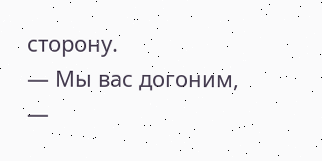сторону.
— Мы вас догоним, —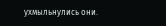ухмыльнулись они.